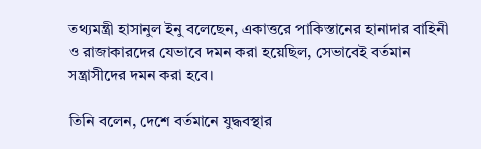তথ্যমন্ত্রী হাসানুল ইনু বলেছেন, একাত্তরে পাকিস্তানের হানাদার বাহিনী ও রাজাকারদের যেভাবে দমন করা হয়েছিল, সেভাবেই বর্তমান সন্ত্রাসীদের দমন করা হবে।

তিনি বলেন, দেশে বর্তমানে যুদ্ধবস্থার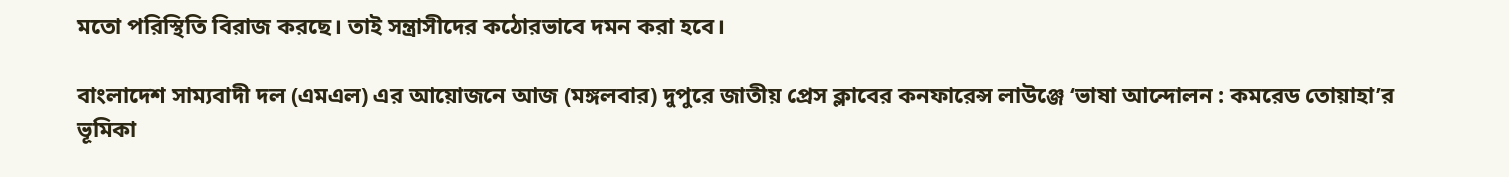মতো পরিস্থিতি বিরাজ করছে। তাই সন্ত্রাসীদের কঠোরভাবে দমন করা হবে।

বাংলাদেশ সাম্যবাদী দল (এমএল) এর আয়োজনে আজ (মঙ্গলবার) দুপুরে জাতীয় প্রেস ক্লাবের কনফারেন্স লাউঞ্জে ‘ভাষা আন্দোলন : কমরেড তোয়াহা’র ভূমিকা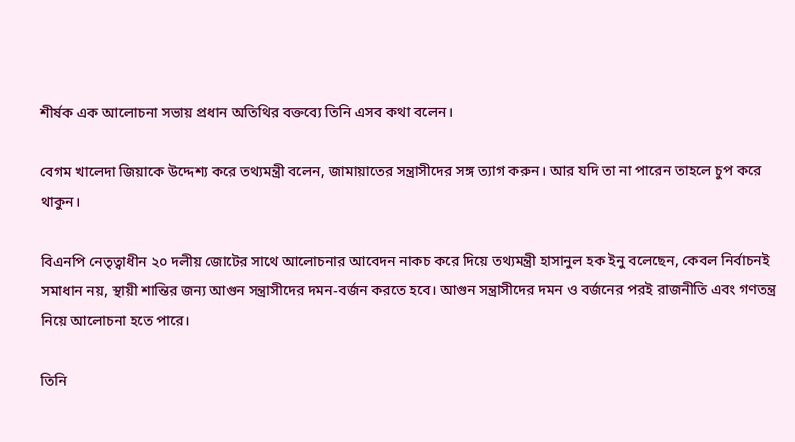শীর্ষক এক আলোচনা সভায় প্রধান অতিথির বক্তব্যে তিনি এসব কথা বলেন।

বেগম খালেদা জিয়াকে উদ্দেশ্য করে তথ্যমন্ত্রী বলেন, জামায়াতের সন্ত্রাসীদের সঙ্গ ত্যাগ করুন। আর যদি তা না পারেন তাহলে চুপ করে থাকুন।

বিএনপি নেতৃত্বাধীন ২০ দলীয় জোটের সাথে আলোচনার আবেদন নাকচ করে দিয়ে তথ্যমন্ত্রী হাসানুল হক ইনু বলেছেন, কেবল নির্বাচনই সমাধান নয়, স্থায়ী শান্তির জন্য আগুন সন্ত্রাসীদের দমন-বর্জন করতে হবে। আগুন সন্ত্রাসীদের দমন ও বর্জনের পরই রাজনীতি এবং গণতন্ত্র নিয়ে আলোচনা হতে পারে।

তিনি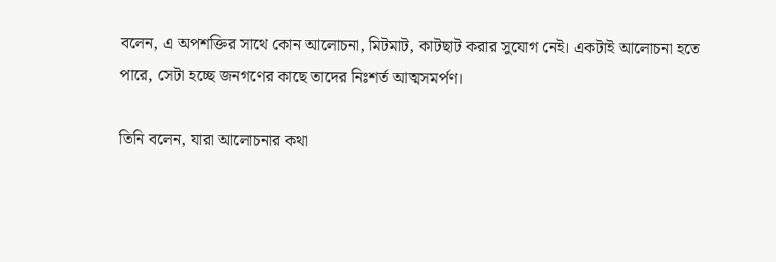বলেন, এ অপশক্তির সাথে কোন আলোচনা, মিটমাট, কাটছাট করার সুযোগ নেই। একটাই আলোচনা হতে পারে, সেটা হচ্ছে জনগণের কাছে তাদের নিঃশর্ত আত্মসমর্পণ।

তিনি বলেন, যারা আলোচনার কথা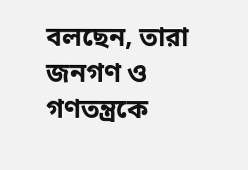বলছেন, তারা জনগণ ও গণতন্ত্রকে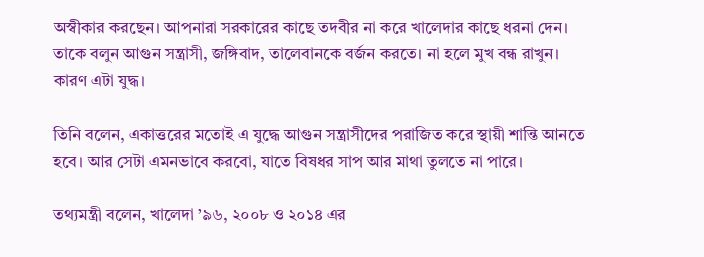অস্বীকার করছেন। আপনারা সরকারের কাছে তদবীর না করে খালেদার কাছে ধরনা দেন। তাকে বলুন আগুন সন্ত্রাসী, জঙ্গিবাদ, তালেবানকে বর্জন করতে। না হলে মুখ বন্ধ রাখুন। কারণ এটা যুদ্ধ।

তিনি বলেন, একাত্তরের মতোই এ যুদ্ধে আগুন সন্ত্রাসীদের পরাজিত করে স্থায়ী শান্তি আনতে হবে। আর সেটা এমনভাবে করবো, যাতে বিষধর সাপ আর মাথা তুলতে না পারে।

তথ্যমন্ত্রী বলেন, খালেদা ’৯৬, ২০০৮ ও ২০১৪ এর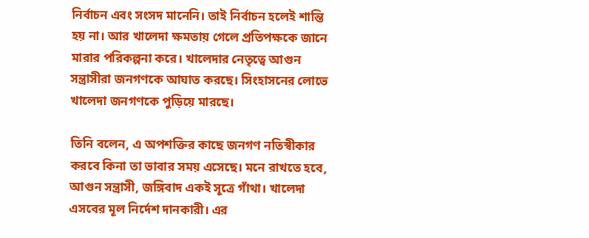নির্বাচন এবং সংসদ মানেনি। তাই নির্বাচন হলেই শান্তি হয় না। আর খালেদা ক্ষমতায় গেলে প্রতিপক্ষকে জানে মারার পরিকল্পনা করে। খালেদার নেতৃত্বে আগুন সন্ত্রাসীরা জনগণকে আঘাত করছে। সিংহাসনের লোভে খালেদা জনগণকে পুড়িয়ে মারছে।

তিনি বলেন, এ অপশক্তির কাছে জনগণ নতিস্বীকার করবে কিনা তা ভাবার সময় এসেছে। মনে রাখতে হবে, আগুন সন্ত্রাসী, জঙ্গিবাদ একই সূত্রে গাঁথা। খালেদা এসবের মূল নির্দেশ দানকারী। এর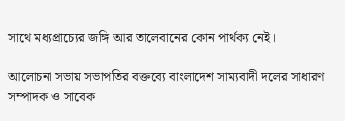সাথে মধ্যপ্রাচ্যের জঙ্গি আর তালেবানের কোন পার্থক্য নেই।

আলোচনা সভায় সভাপতির বক্তব্যে বাংলাদেশ সাম্যবাদী দলের সাধারণ সম্পাদক ও সাবেক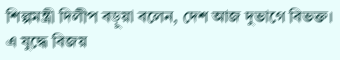শিল্পমন্ত্রী দিলীপ বড়ুয়া বলেন, দেশ আজ দুভাগে বিভক্ত। এ যুদ্ধে বিজয়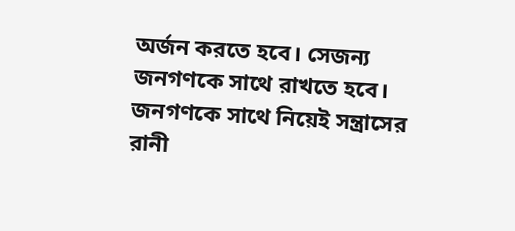অর্জন করতে হবে। সেজন্য জনগণকে সাথে রাখতে হবে। জনগণকে সাথে নিয়েই সন্ত্রাসের রানী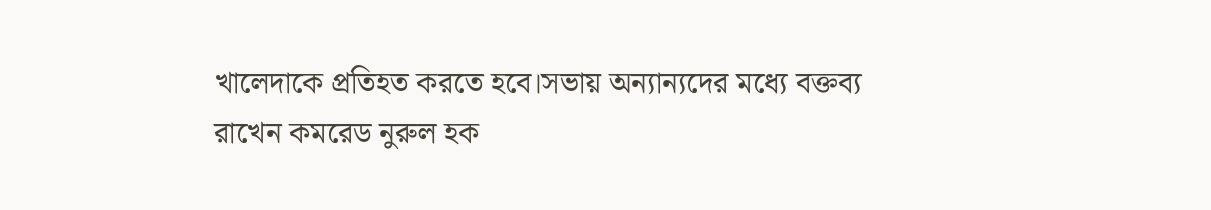খালেদাকে প্রতিহত করতে হবে।সভায় অন্যান্যদের মধ্যে বক্তব্য রাখেন কমরেড নুরুল হক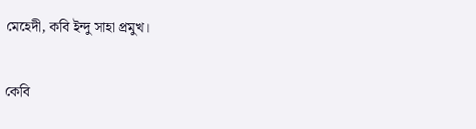মেহেদী, কবি ইন্দু সাহা প্রমুখ।

কেবি